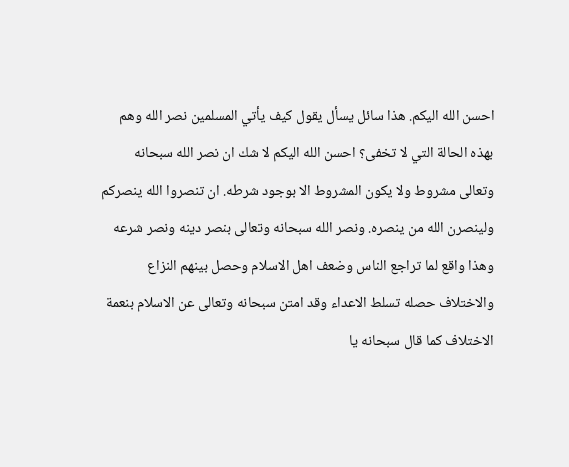احسن الله اليكم. هذا سائل يسأل يقول كيف يأتي المسلمين نصر الله وهم بهذه الحالة التي لا تخفى؟ احسن الله اليكم لا شك ان نصر الله سبحانه وتعالى مشروط ولا يكون المشروط الا بوجود شرطه. ان تنصروا الله ينصركم
ولينصرن الله من ينصره. ونصر الله سبحانه وتعالى بنصر دينه ونصر شرعه وهذا واقع لما تراجع الناس وضعف اهل الاسلام وحصل بينهم النزاع والاختلاف حصله تسلط الاعداء وقد امتن سبحانه وتعالى عن الاسلام بنعمة الاختلاف كما قال سبحانه يا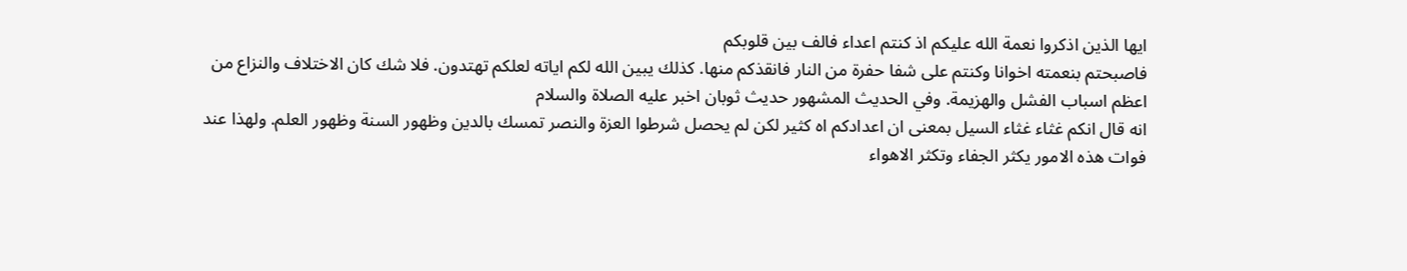ايها الذين اذكروا نعمة الله عليكم اذ كنتم اعداء فالف بين قلوبكم
فاصبحتم بنعمته اخوانا وكنتم على شفا حفرة من النار فانقذكم منها. كذلك يبين الله لكم اياته لعلكم تهتدون. فلا شك كان الاختلاف والنزاع من اعظم اسباب الفشل والهزيمة. وفي الحديث المشهور حديث ثوبان اخبر عليه الصلاة والسلام
انه قال انكم غثاء غثاء السيل بمعنى ان اعدادكم اه كثير لكن لم يحصل شرطوا العزة والنصر تمسك بالدين وظهور السنة وظهور العلم. ولهذا عند فوات هذه الامور يكثر الجفاء وتكثر الاهواء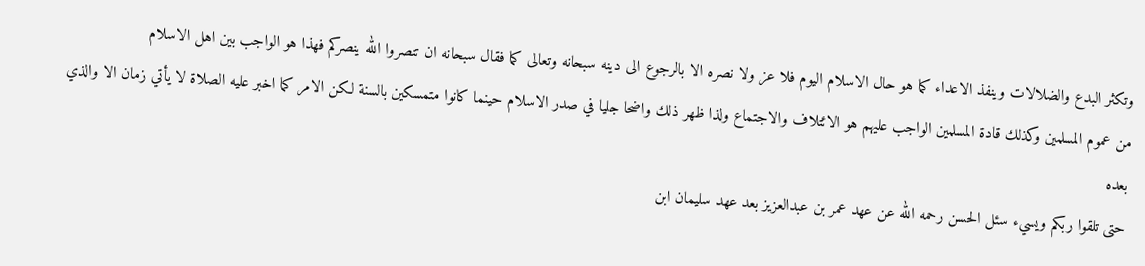وتكثر البدع والضلالات وينفذ الاعداء كما هو حال الاسلام اليوم فلا عز ولا نصره الا بالرجوع الى دينه سبحانه وتعالى كما فقال سبحانه ان تنصروا الله ينصركم فهذا هو الواجب بين اهل الاسلام
من عموم المسلمين وكذلك قادة المسلمين الواجب عليهم هو الائتلاف والاجتماع ولذا ظهر ذلك واضحا جليا في صدر الاسلام حينما كانوا متمسكين بالسنة لكن الامر كما اخبر عليه الصلاة لا يأتي زمان الا والذي بعده
حتى تلقوا ربكم ويسيء سئل الحسن رحمه الله عن عهد عمر بن عبدالعزيز بعد عهد سليمان ابن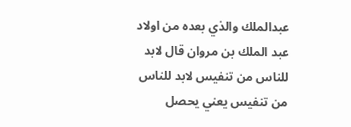عبدالملك والذي بعده من اولاد عبد الملك بن مروان قال لابد للناس من تنفيس لابد للناس من تنفيس يعني يحصل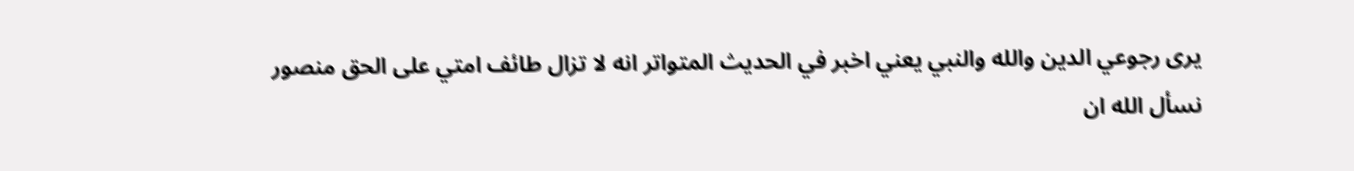يرى رجوعي الدين والله والنبي يعني اخبر في الحديث المتواتر انه لا تزال طائف امتي على الحق منصور نسأل الله ان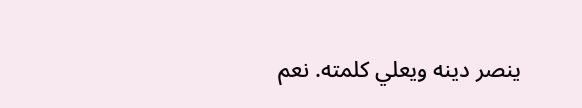ينصر دينه ويعلي كلمته. نعم